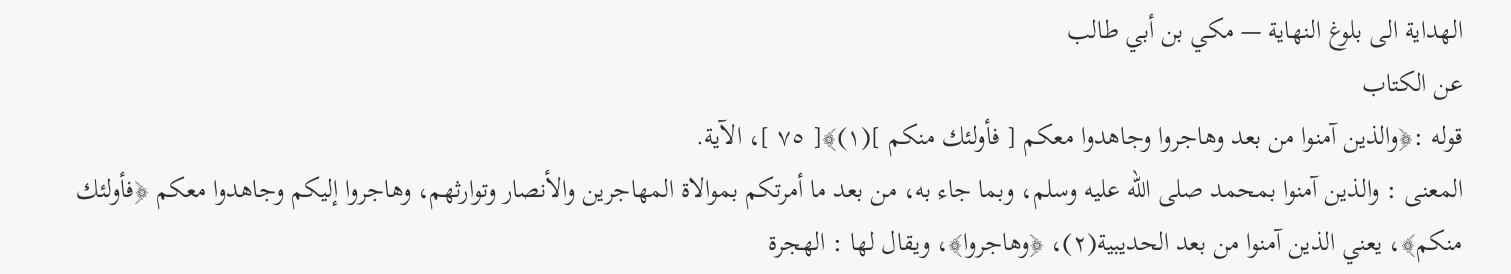الهداية الى بلوغ النهاية — مكي بن أبي طالب
عن الكتاب
قوله :﴿والذين آمنوا من بعد وهاجروا وجاهدوا معكم [ فأولئك منكم ](١)﴾[ ٧٥ ]، الآية.
المعنى : والذين آمنوا بمحمد صلى الله عليه وسلم، وبما جاء به، من بعد ما أمرتكم بموالاة المهاجرين والأنصار وتوارثهم، وهاجروا إليكم وجاهدوا معكم ﴿فأولئك منكم﴾، يعني الذين آمنوا من بعد الحديبية(٢)، ﴿وهاجروا﴾، ويقال لها : الهجرة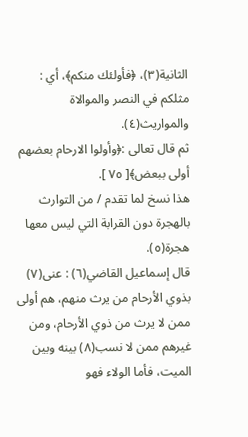الثانية(٣)، ﴿فأولئك منكم﴾، أي : مثلكم في النصر والموالاة والمواريث(٤).
ثم قال تعالى :﴿وأولوا الارحام بعضهم أولى ببعض﴾[ ٧٥ ].
هذا نسخ لما تقدم / من التوارث بالهجرة دون القرابة التي ليس معها هجرة(٥).
قال إسماعيل القاضي(٦) : عنى(٧) بذوي الأرحام من يرث منهم، هم أولى ممن لا يرث من ذوي الأرحام، ومن غيرهم ممن لا نسب(٨) بينه وبين الميت، فأما الولاء فهو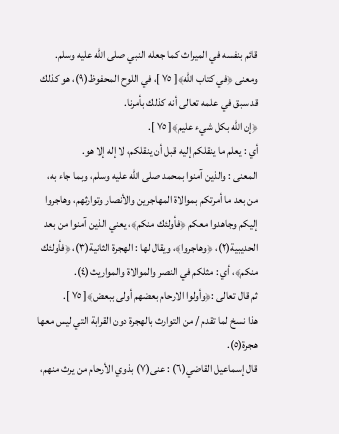قائم بنفسه في الميراث كما جعله النبي صلى الله عليه وسلم.
ومعنى ﴿في كتاب الله﴾[ ٧٥ ]، في اللوح المحفوظ(٩)، هو كذلك قد سبق في علمه تعالى أنه كذلك بأمرنا.
﴿إن الله بكل شيء عليم﴾[ ٧٥ ].
أي : يعلم ما ينقلكم إليه قبل أن ينقلكم، لا إله إلا هو.
المعنى : والذين آمنوا بمحمد صلى الله عليه وسلم، وبما جاء به، من بعد ما أمرتكم بموالاة المهاجرين والأنصار وتوارثهم، وهاجروا إليكم وجاهدوا معكم ﴿فأولئك منكم﴾، يعني الذين آمنوا من بعد الحديبية(٢)، ﴿وهاجروا﴾، ويقال لها : الهجرة الثانية(٣)، ﴿فأولئك منكم﴾، أي : مثلكم في النصر والموالاة والمواريث(٤).
ثم قال تعالى :﴿وأولوا الارحام بعضهم أولى ببعض﴾[ ٧٥ ].
هذا نسخ لما تقدم / من التوارث بالهجرة دون القرابة التي ليس معها هجرة(٥).
قال إسماعيل القاضي(٦) : عنى(٧) بذوي الأرحام من يرث منهم،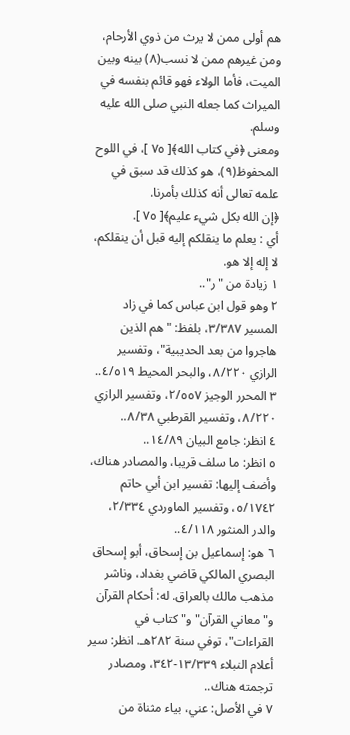هم أولى ممن لا يرث من ذوي الأرحام، ومن غيرهم ممن لا نسب(٨) بينه وبين الميت، فأما الولاء فهو قائم بنفسه في الميراث كما جعله النبي صلى الله عليه وسلم.
ومعنى ﴿في كتاب الله﴾[ ٧٥ ]، في اللوح المحفوظ(٩)، هو كذلك قد سبق في علمه تعالى أنه كذلك بأمرنا.
﴿إن الله بكل شيء عليم﴾[ ٧٥ ].
أي : يعلم ما ينقلكم إليه قبل أن ينقلكم، لا إله إلا هو.
١ زيادة من "ر"..
٢ وهو قول ابن عباس كما في زاد المسير ٣/٣٨٧، بلفظ: "هم الذين هاجروا من بعد الحديبية"، وتفسير الرازي ٨/٢٢٠، والبحر المحيط ٤/٥١٩..
٣ المحرر الوجيز ٢/٥٥٧، وتفسير الرازي ٨/٢٢٠، وتفسير القرطبي ٨/٣٨..
٤ انظر: جامع البيان ١٤/٨٩..
٥ انظر: ما سلف قريبا، والمصادر هناك، وأضف إليها: تفسير ابن أبي حاتم ٥/١٧٤٢، وتفسير الماوردي ٢/٣٣٤، والدر المنثور ٤/١١٨..
٦ هو: إسماعيل بن إسحاق، أبو إسحاق البصري المالكي قاضي بغداد، وناشر مذهب مالك بالعراق. له: أحكام القرآن و"معاني القرآن" و"كتاب في القراءات"، توفي سنة ٢٨٢هـ. انظر: سير أعلام النبلاء ١٣/٣٣٩-٣٤٢، ومصادر ترجمته هناك..
٧ في الأصل: عني، بياء مثناة من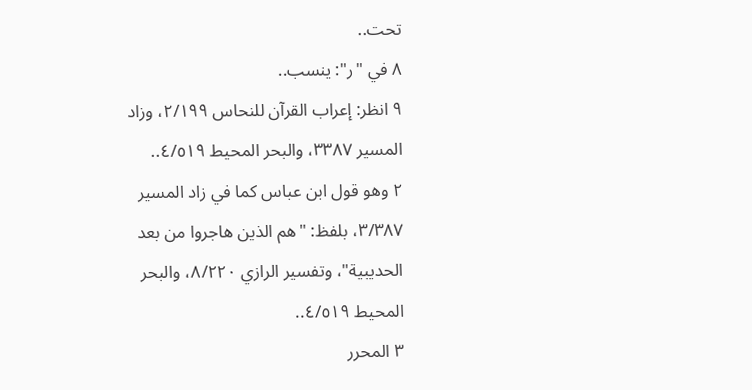تحت..
٨ في "ر": ينسب..
٩ انظر: إعراب القرآن للنحاس ٢/١٩٩، وزاد المسير ٣٣٨٧، والبحر المحيط ٤/٥١٩..
٢ وهو قول ابن عباس كما في زاد المسير ٣/٣٨٧، بلفظ: "هم الذين هاجروا من بعد الحديبية"، وتفسير الرازي ٨/٢٢٠، والبحر المحيط ٤/٥١٩..
٣ المحرر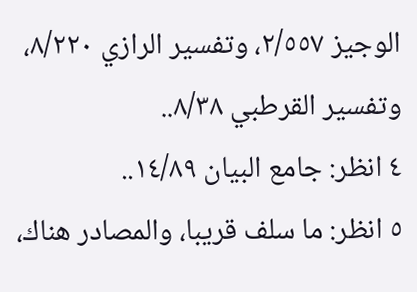الوجيز ٢/٥٥٧، وتفسير الرازي ٨/٢٢٠، وتفسير القرطبي ٨/٣٨..
٤ انظر: جامع البيان ١٤/٨٩..
٥ انظر: ما سلف قريبا، والمصادر هناك،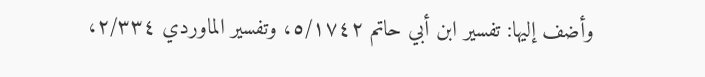وأضف إليها: تفسير ابن أبي حاتم ٥/١٧٤٢، وتفسير الماوردي ٢/٣٣٤،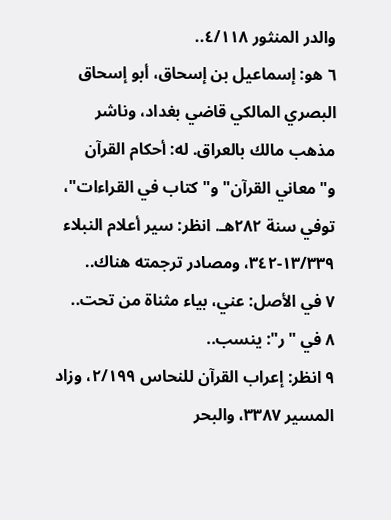والدر المنثور ٤/١١٨..
٦ هو: إسماعيل بن إسحاق، أبو إسحاق البصري المالكي قاضي بغداد، وناشر مذهب مالك بالعراق. له: أحكام القرآن و"معاني القرآن" و"كتاب في القراءات"، توفي سنة ٢٨٢هـ. انظر: سير أعلام النبلاء ١٣/٣٣٩-٣٤٢، ومصادر ترجمته هناك..
٧ في الأصل: عني، بياء مثناة من تحت..
٨ في "ر": ينسب..
٩ انظر: إعراب القرآن للنحاس ٢/١٩٩، وزاد المسير ٣٣٨٧، والبحر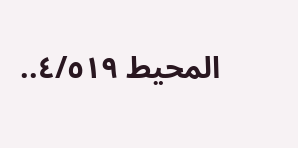المحيط ٤/٥١٩..